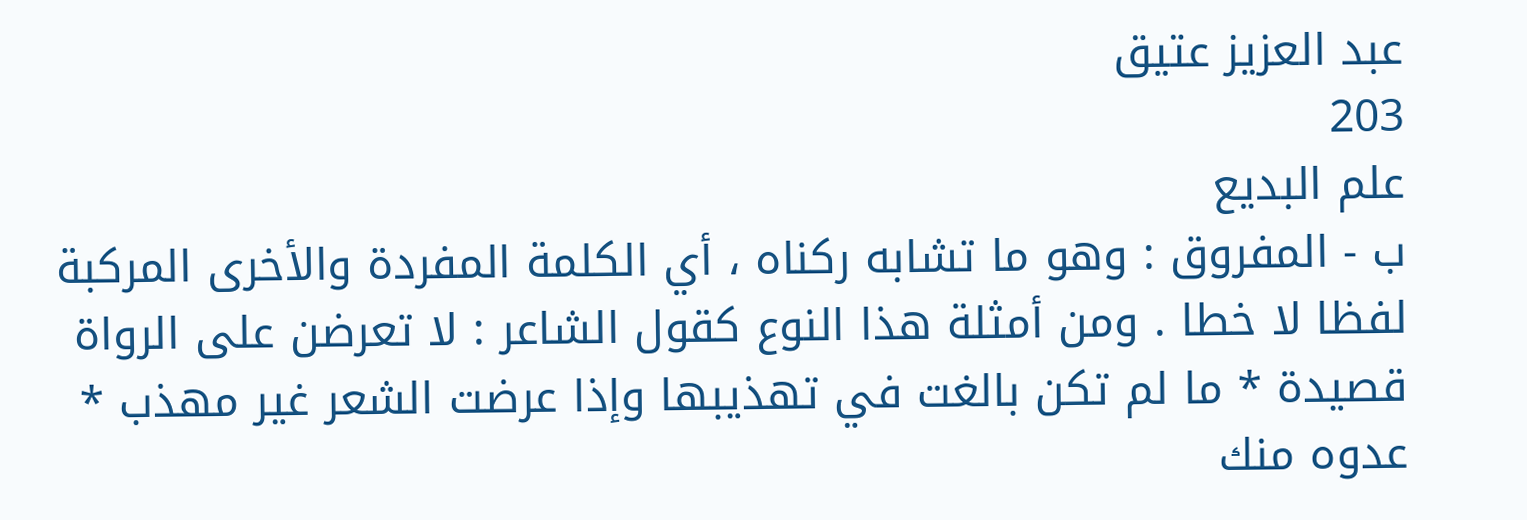عبد العزيز عتيق
203
علم البديع
ب - المفروق : وهو ما تشابه ركناه ، أي الكلمة المفردة والأخرى المركبة لفظا لا خطا . ومن أمثلة هذا النوع كقول الشاعر : لا تعرضن على الرواة قصيدة * ما لم تكن بالغت في تهذيبها وإذا عرضت الشعر غير مهذب * عدوه منك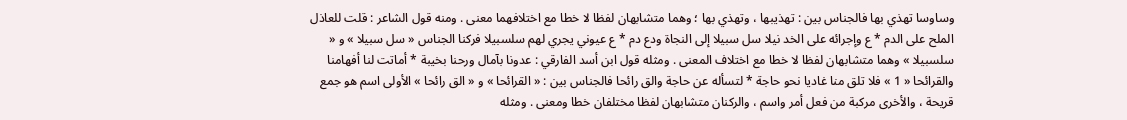وساوسا تهذي بها فالجناس بين : تهذيبها ، وتهذي بها ؛ وهما متشابهان لفظا لا خطا مع اختلافهما معنى . ومنه قول الشاعر : قلت للعاذل الملح على الدم * ع وإجرائه على الخد نيلا سل سبيلا إلى النجاة ودع دم * ع عيوني يجري لهم سلسبيلا فركنا الجناس « سل سبيلا » و « سلسبيلا » وهما متشابهان لفظا لا خطا مع اختلاف المعنى . ومثله قول ابن أسد الفارقي : عدونا بآمال ورحنا بخيبة * أماتت لنا أفهامنا والقرائحا « 1 » فلا تلق منا غاديا نحو حاجة * لتسأله عن حاجة والق رائحا فالجناس بين : « القرائحا » و « الق رائحا » الأولى اسم هو جمع قريحة ، والأخرى مركبة من فعل أمر واسم ، والركنان متشابهان لفظا مختلفان خطا ومعنى . ومثله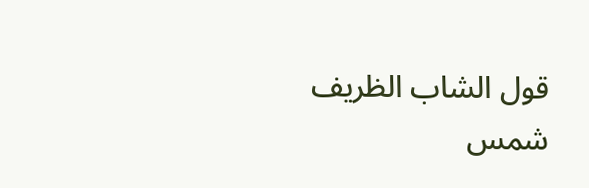قول الشاب الظريف شمس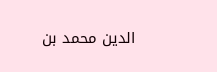الدين محمد بن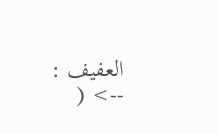العفيف :
--> (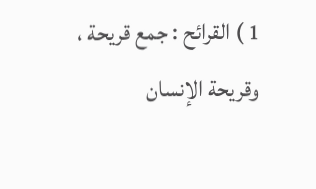1 ) القرائح : جمع قريحة ، وقريحة الإنسان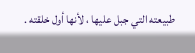طبيعته التي جبل عليها ، لأنها أول خلقته .